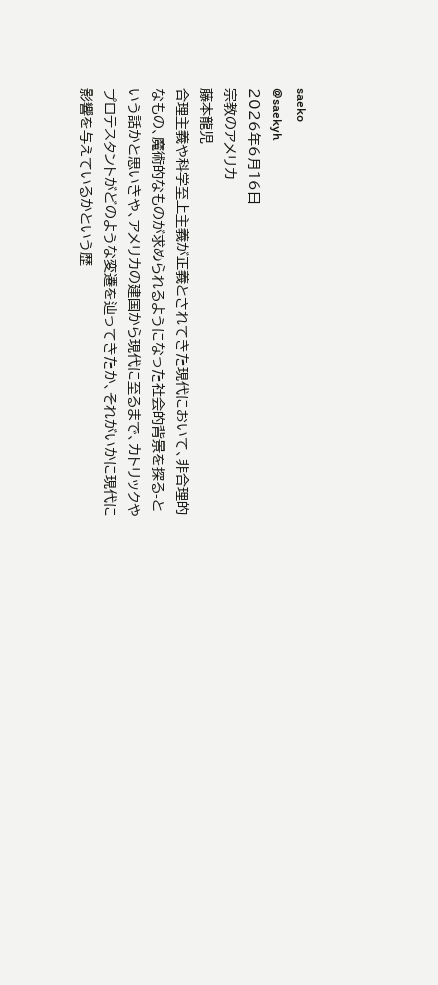saeko
@saekyh
2026年6月16日
宗教のアメリカ
藤本龍児
合理主義や科学至上主義が正義とされてきた現代において、非合理的なもの、魔術的なものが求められるようになった社会的背景を探る-という話かと思いきや、アメリカの建国から現代に至るまで、カトリックやプロテスタントがどのような変遷を辿ってきたか、それがいかに現代に影響を与えているかという歴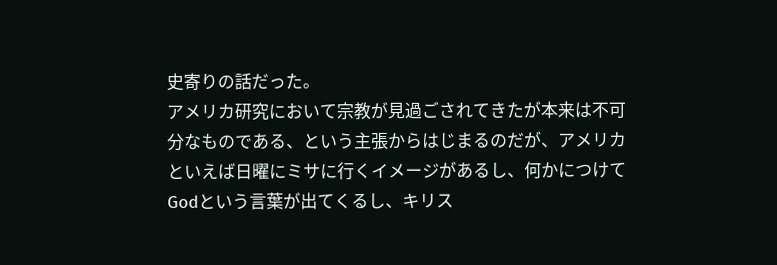史寄りの話だった。
アメリカ研究において宗教が見過ごされてきたが本来は不可分なものである、という主張からはじまるのだが、アメリカといえば日曜にミサに行くイメージがあるし、何かにつけてGodという言葉が出てくるし、キリス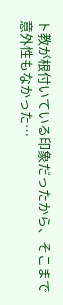ト教が根付いている印象だったから、そこまで意外性もなかった…